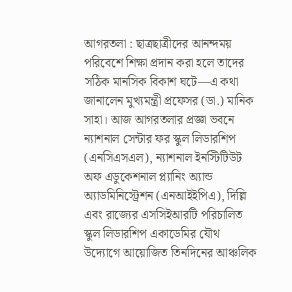আগরতলা : ছাত্রছাত্রীদের আনন্দময় পরিবেশে শিক্ষা প্রদান করা হলে তাদের সঠিক মানসিক বিকাশ ঘটে—এ কথা জানালেন মুখ্যমন্ত্রী প্রফেসর (ডা.) মানিক সাহা। আজ আগরতলার প্রজ্ঞা ভবনে ন্যাশনাল সেন্টার ফর স্কুল লিডারশিপ (এনসিএসএল), ন্যাশনাল ইনস্টিটিউট অফ এডুকেশনাল প্ল্যানিং অ্যান্ড অ্যাডমিনিস্ট্রেশন (এনআইইপিএ), দিল্লি এবং রাজ্যের এসসিইআরটি পরিচালিত স্কুল লিডারশিপ একাডেমির যৌথ উদ্যোগে আয়োজিত তিনদিনের আঞ্চলিক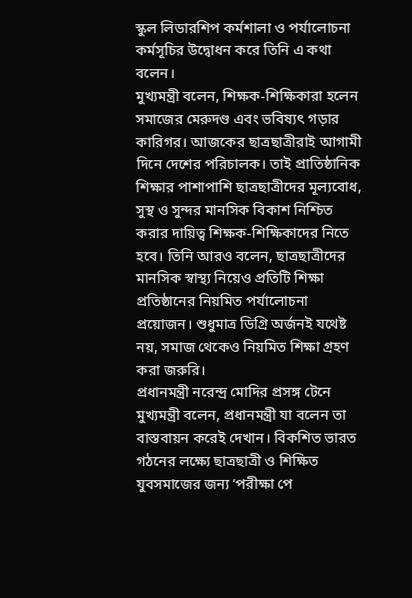স্কুল লিডারশিপ কর্মশালা ও পর্যালোচনা কর্মসূচির উদ্বোধন করে তিনি এ কথা বলেন।
মুখ্যমন্ত্রী বলেন, শিক্ষক-শিক্ষিকারা হলেন সমাজের মেরুদণ্ড এবং ভবিষ্যৎ গড়ার কারিগর। আজকের ছাত্রছাত্রীরাই আগামী দিনে দেশের পরিচালক। তাই প্রাতিষ্ঠানিক শিক্ষার পাশাপাশি ছাত্রছাত্রীদের মূল্যবোধ, সুস্থ ও সুন্দর মানসিক বিকাশ নিশ্চিত করার দায়িত্ব শিক্ষক-শিক্ষিকাদের নিতে হবে। তিনি আরও বলেন, ছাত্রছাত্রীদের মানসিক স্বাস্থ্য নিয়েও প্রতিটি শিক্ষা প্রতিষ্ঠানের নিয়মিত পর্যালোচনা প্রয়োজন। শুধুমাত্র ডিগ্রি অর্জনই যথেষ্ট নয়, সমাজ থেকেও নিয়মিত শিক্ষা গ্রহণ করা জরুরি।
প্রধানমন্ত্রী নরেন্দ্র মোদির প্রসঙ্গ টেনে মুখ্যমন্ত্রী বলেন, প্রধানমন্ত্রী যা বলেন তা বাস্তবায়ন করেই দেখান। বিকশিত ভারত গঠনের লক্ষ্যে ছাত্রছাত্রী ও শিক্ষিত যুবসমাজের জন্য ‘পরীক্ষা পে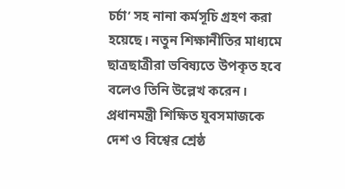চর্চা’ সহ নানা কর্মসূচি গ্রহণ করা হয়েছে। নতুন শিক্ষানীতির মাধ্যমে ছাত্রছাত্রীরা ভবিষ্যতে উপকৃত হবে বলেও তিনি উল্লেখ করেন। প্রধানমন্ত্রী শিক্ষিত যুবসমাজকে দেশ ও বিশ্বের শ্রেষ্ঠ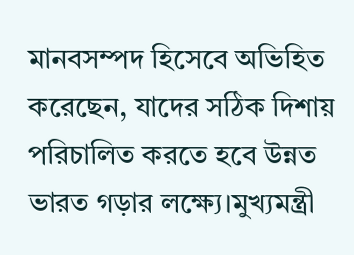মানবসম্পদ হিসেবে অভিহিত করেছেন, যাদের সঠিক দিশায় পরিচালিত করতে হবে উন্নত ভারত গড়ার লক্ষ্যে।মুখ্যমন্ত্রী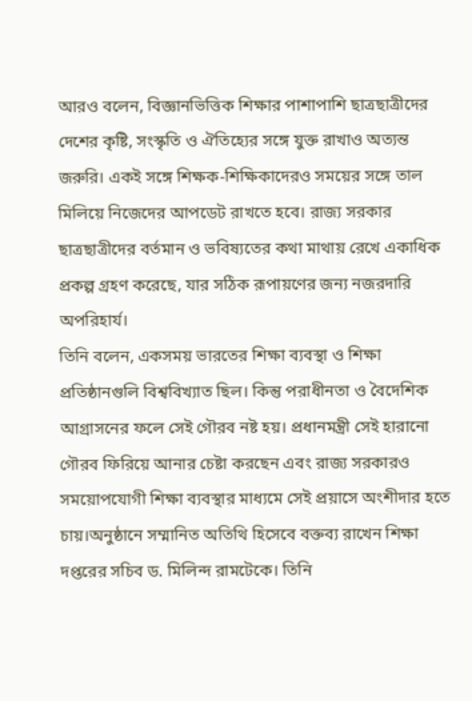আরও বলেন, বিজ্ঞানভিত্তিক শিক্ষার পাশাপাশি ছাত্রছাত্রীদের দেশের কৃষ্টি, সংস্কৃতি ও ঐতিহ্যের সঙ্গে যুক্ত রাখাও অত্যন্ত জরুরি। একই সঙ্গে শিক্ষক-শিক্ষিকাদেরও সময়ের সঙ্গে তাল মিলিয়ে নিজেদের আপডেট রাখতে হবে। রাজ্য সরকার ছাত্রছাত্রীদের বর্তমান ও ভবিষ্যতের কথা মাথায় রেখে একাধিক প্রকল্প গ্রহণ করেছে, যার সঠিক রূপায়ণের জন্য নজরদারি অপরিহার্য।
তিনি বলেন, একসময় ভারতের শিক্ষা ব্যবস্থা ও শিক্ষা প্রতিষ্ঠানগুলি বিশ্ববিখ্যাত ছিল। কিন্তু পরাধীনতা ও বৈদেশিক আগ্রাসনের ফলে সেই গৌরব নষ্ট হয়। প্রধানমন্ত্রী সেই হারানো গৌরব ফিরিয়ে আনার চেষ্টা করছেন এবং রাজ্য সরকারও সময়োপযোগী শিক্ষা ব্যবস্থার মাধ্যমে সেই প্রয়াসে অংশীদার হতে চায়।অনুষ্ঠানে সম্মানিত অতিথি হিসেবে বক্তব্য রাখেন শিক্ষা দপ্তরের সচিব ড. মিলিন্দ রামটেকে। তিনি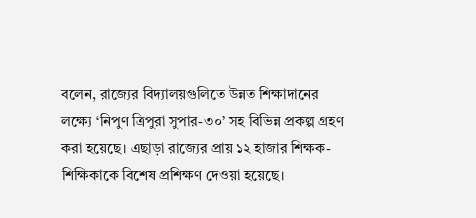বলেন, রাজ্যের বিদ্যালয়গুলিতে উন্নত শিক্ষাদানের লক্ষ্যে ‘নিপুণ ত্রিপুরা সুপার-৩০’ সহ বিভিন্ন প্রকল্প গ্রহণ করা হয়েছে। এছাড়া রাজ্যের প্রায় ১২ হাজার শিক্ষক-শিক্ষিকাকে বিশেষ প্রশিক্ষণ দেওয়া হয়েছে।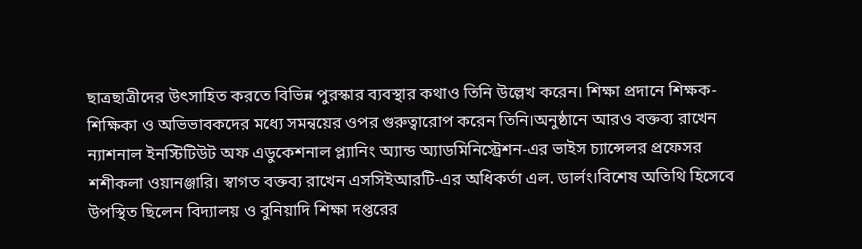ছাত্রছাত্রীদের উৎসাহিত করতে বিভিন্ন পুরস্কার ব্যবস্থার কথাও তিনি উল্লেখ করেন। শিক্ষা প্রদানে শিক্ষক-শিক্ষিকা ও অভিভাবকদের মধ্যে সমন্বয়ের ওপর গুরুত্বারোপ করেন তিনি।অনুষ্ঠানে আরও বক্তব্য রাখেন ন্যাশনাল ইনস্টিটিউট অফ এডুকেশনাল প্ল্যানিং অ্যান্ড অ্যাডমিনিস্ট্রেশন-এর ভাইস চ্যান্সেলর প্রফেসর শশীকলা ওয়ানঞ্জারি। স্বাগত বক্তব্য রাখেন এসসিইআরটি-এর অধিকর্তা এল. ডার্লং।বিশেষ অতিথি হিসেবে উপস্থিত ছিলেন বিদ্যালয় ও বুনিয়াদি শিক্ষা দপ্তরের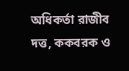অধিকর্তা রাজীব দত্ত, ককবরক ও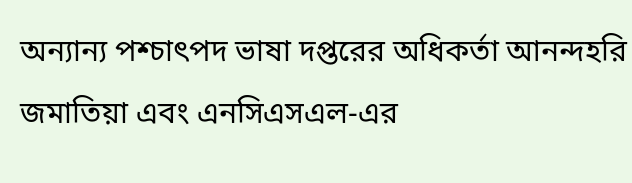অন্যান্য পশ্চাৎপদ ভাষা দপ্তরের অধিকর্তা আনন্দহরি জমাতিয়া এবং এনসিএসএল-এর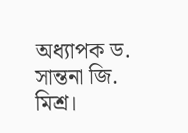অধ্যাপক ড. সান্তনা জি. মিশ্র।